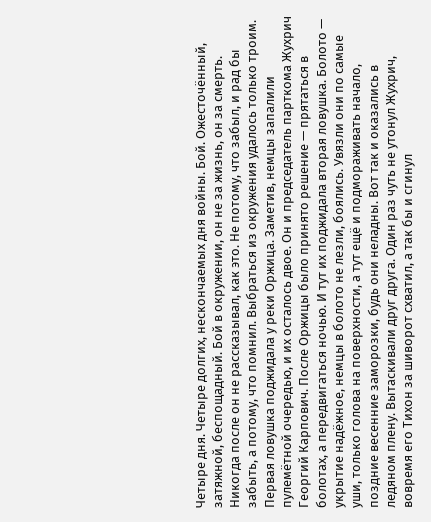Четыре дня. Четыре долгих, нескончаемых дня войны. Бой. Ожесточённый, затяжной, беспощадный. Бой в окружении, он не за жизнь, он за смерть. Никогда после он не рассказывал, как это. Не потому, что забыл, и рад бы забыть, а потому, что помнил. Выбраться из окружения удалось только троим. Первая ловушка поджидала у реки Оржица. Заметив, немцы запалили пулемётной очередью, и их осталось двое. Он и председатель парткома Жухрич Георгий Карпович. После Оржицы было принято решение — прятаться в болотах, а передвигаться ночью. И тут их поджидала вторая ловушка. Болото — укрытие надёжное, немцы в болото не лезли, боялись. Увязли они по самые уши, только голова на поверхности, а тут ещё и подмораживать начало, поздние весенние заморозки, будь они неладны. Вот так и оказались в ледяном плену. Вытаскивали друг друга. Один раз чуть не утонул Жухрич, вовремя его Тихон за шиворот схватил, а так бы и сгинул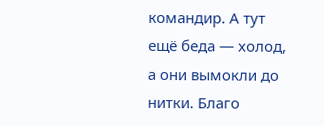командир. А тут ещё беда — холод, а они вымокли до нитки. Благо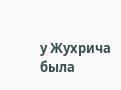у Жухрича была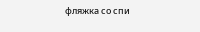фляжка со спи